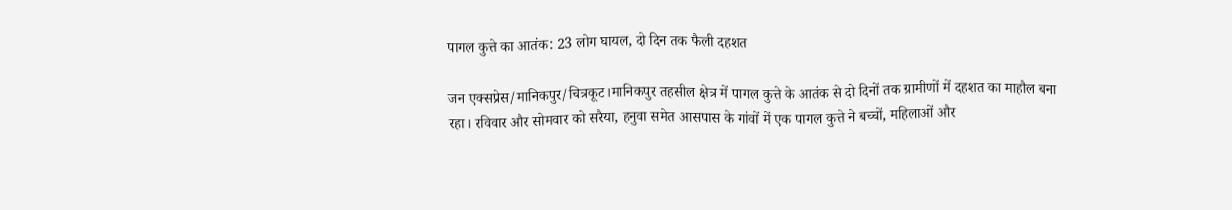पागल कुत्ते का आतंक: 23 लोग घायल, दो दिन तक फैली दहशत

जन एक्सप्रेस/मानिकपुर/चित्रकूट।मानिकपुर तहसील क्षेत्र में पागल कुत्ते के आतंक से दो दिनों तक ग्रामीणों में दहशत का माहौल बना रहा। रविवार और सोमवार को सरैया, हनुवा समेत आसपास के गांवों में एक पागल कुत्ते ने बच्चों, महिलाओं और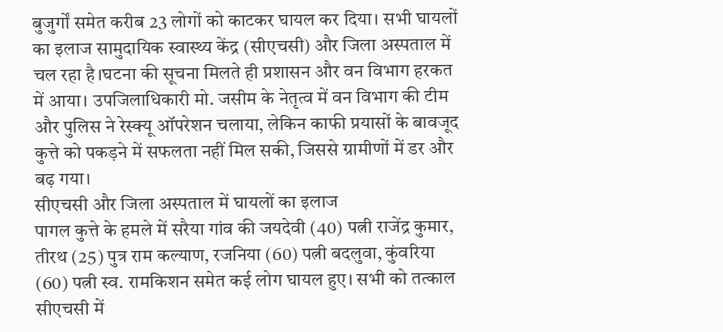बुजुर्गों समेत करीब 23 लोगों को काटकर घायल कर दिया। सभी घायलों का इलाज सामुदायिक स्वास्थ्य केंद्र (सीएचसी) और जिला अस्पताल में चल रहा है।घटना की सूचना मिलते ही प्रशासन और वन विभाग हरकत में आया। उपजिलाधिकारी मो. जसीम के नेतृत्व में वन विभाग की टीम और पुलिस ने रेस्क्यू ऑपरेशन चलाया, लेकिन काफी प्रयासों के बावजूद कुत्ते को पकड़ने में सफलता नहीं मिल सकी, जिससे ग्रामीणों में डर और बढ़ गया।
सीएचसी और जिला अस्पताल में घायलों का इलाज
पागल कुत्ते के हमले में सरैया गांव की जयदेवी (40) पत्नी राजेंद्र कुमार, तीरथ (25) पुत्र राम कल्याण, रजनिया (60) पत्नी बदलुवा, कुंवरिया (60) पत्नी स्व. रामकिशन समेत कई लोग घायल हुए। सभी को तत्काल सीएचसी में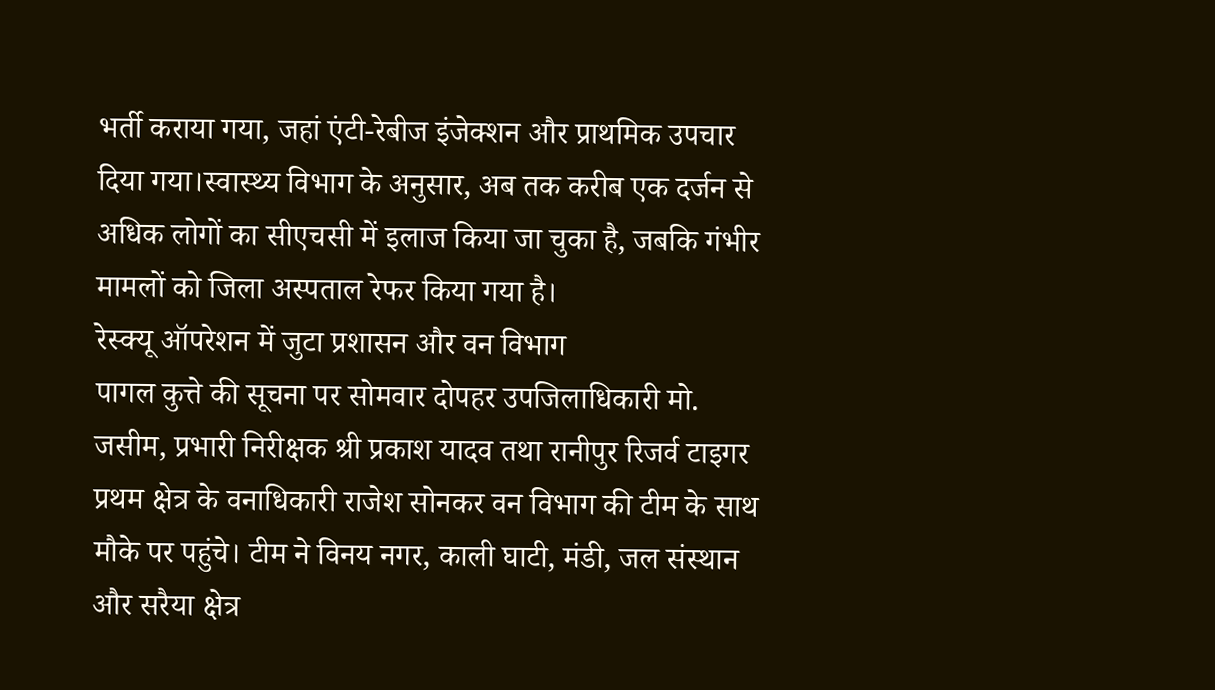भर्ती कराया गया, जहां एंटी-रेबीज इंजेक्शन और प्राथमिक उपचार दिया गया।स्वास्थ्य विभाग के अनुसार, अब तक करीब एक दर्जन से अधिक लोगों का सीएचसी में इलाज किया जा चुका है, जबकि गंभीर मामलों को जिला अस्पताल रेफर किया गया है।
रेस्क्यू ऑपरेशन में जुटा प्रशासन और वन विभाग
पागल कुत्ते की सूचना पर सोमवार दोपहर उपजिलाधिकारी मो. जसीम, प्रभारी निरीक्षक श्री प्रकाश यादव तथा रानीपुर रिजर्व टाइगर प्रथम क्षेत्र के वनाधिकारी राजेश सोनकर वन विभाग की टीम के साथ मौके पर पहुंचे। टीम ने विनय नगर, काली घाटी, मंडी, जल संस्थान और सरैया क्षेत्र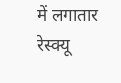में लगातार रेस्क्यू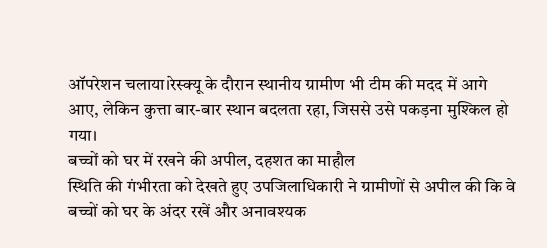ऑपरेशन चलाया।रेस्क्यू के दौरान स्थानीय ग्रामीण भी टीम की मदद में आगे आए, लेकिन कुत्ता बार-बार स्थान बदलता रहा, जिससे उसे पकड़ना मुश्किल हो गया।
बच्चों को घर में रखने की अपील, दहशत का माहौल
स्थिति की गंभीरता को देखते हुए उपजिलाधिकारी ने ग्रामीणों से अपील की कि वे बच्चों को घर के अंदर रखें और अनावश्यक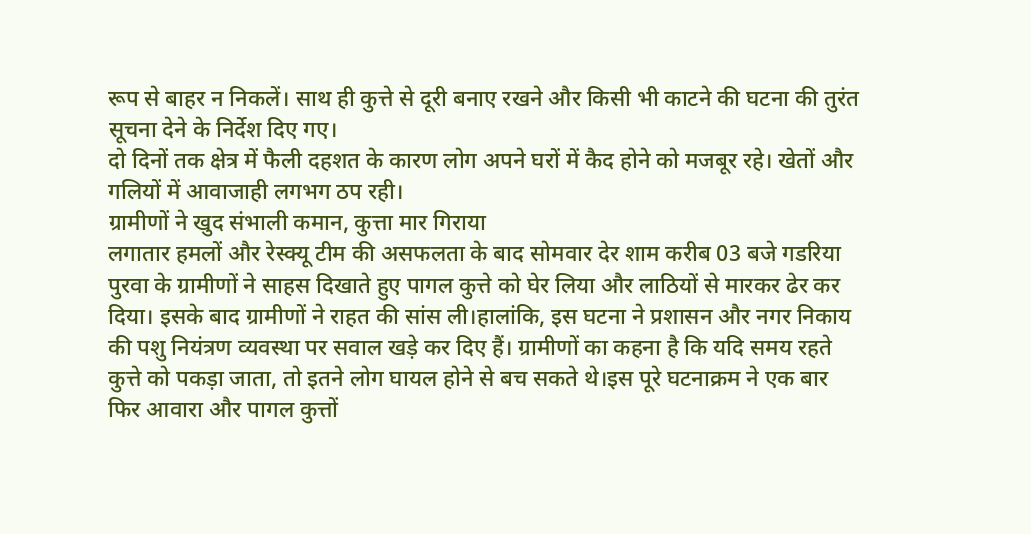रूप से बाहर न निकलें। साथ ही कुत्ते से दूरी बनाए रखने और किसी भी काटने की घटना की तुरंत सूचना देने के निर्देश दिए गए।
दो दिनों तक क्षेत्र में फैली दहशत के कारण लोग अपने घरों में कैद होने को मजबूर रहे। खेतों और गलियों में आवाजाही लगभग ठप रही।
ग्रामीणों ने खुद संभाली कमान, कुत्ता मार गिराया
लगातार हमलों और रेस्क्यू टीम की असफलता के बाद सोमवार देर शाम करीब 03 बजे गडरिया पुरवा के ग्रामीणों ने साहस दिखाते हुए पागल कुत्ते को घेर लिया और लाठियों से मारकर ढेर कर दिया। इसके बाद ग्रामीणों ने राहत की सांस ली।हालांकि, इस घटना ने प्रशासन और नगर निकाय की पशु नियंत्रण व्यवस्था पर सवाल खड़े कर दिए हैं। ग्रामीणों का कहना है कि यदि समय रहते कुत्ते को पकड़ा जाता, तो इतने लोग घायल होने से बच सकते थे।इस पूरे घटनाक्रम ने एक बार फिर आवारा और पागल कुत्तों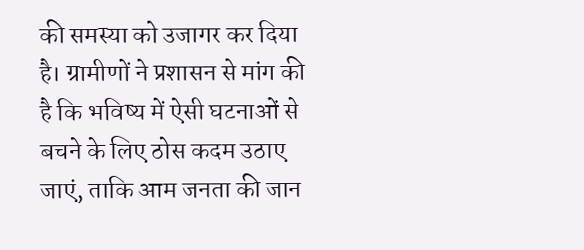की समस्या को उजागर कर दिया है। ग्रामीणों ने प्रशासन से मांग की है कि भविष्य में ऐसी घटनाओं से बचने के लिए ठोस कदम उठाए जाएं, ताकि आम जनता की जान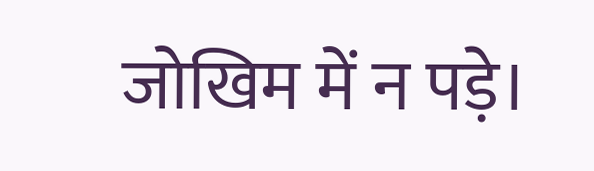जोखिम में न पड़े।